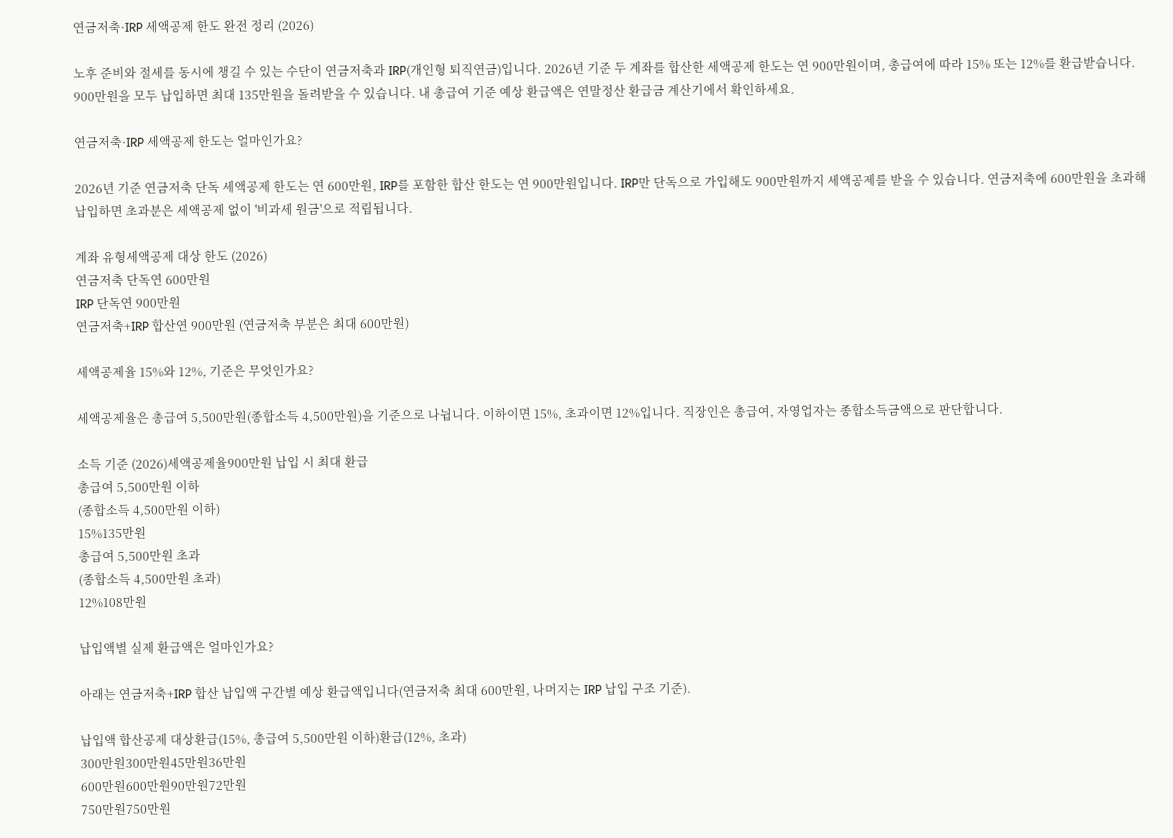연금저축·IRP 세액공제 한도 완전 정리 (2026)

노후 준비와 절세를 동시에 챙길 수 있는 수단이 연금저축과 IRP(개인형 퇴직연금)입니다. 2026년 기준 두 계좌를 합산한 세액공제 한도는 연 900만원이며, 총급여에 따라 15% 또는 12%를 환급받습니다. 900만원을 모두 납입하면 최대 135만원을 돌려받을 수 있습니다. 내 총급여 기준 예상 환급액은 연말정산 환급금 계산기에서 확인하세요.

연금저축·IRP 세액공제 한도는 얼마인가요?

2026년 기준 연금저축 단독 세액공제 한도는 연 600만원, IRP를 포함한 합산 한도는 연 900만원입니다. IRP만 단독으로 가입해도 900만원까지 세액공제를 받을 수 있습니다. 연금저축에 600만원을 초과해 납입하면 초과분은 세액공제 없이 '비과세 원금'으로 적립됩니다.

계좌 유형세액공제 대상 한도 (2026)
연금저축 단독연 600만원
IRP 단독연 900만원
연금저축+IRP 합산연 900만원 (연금저축 부분은 최대 600만원)

세액공제율 15%와 12%, 기준은 무엇인가요?

세액공제율은 총급여 5,500만원(종합소득 4,500만원)을 기준으로 나뉩니다. 이하이면 15%, 초과이면 12%입니다. 직장인은 총급여, 자영업자는 종합소득금액으로 판단합니다.

소득 기준 (2026)세액공제율900만원 납입 시 최대 환급
총급여 5,500만원 이하
(종합소득 4,500만원 이하)
15%135만원
총급여 5,500만원 초과
(종합소득 4,500만원 초과)
12%108만원

납입액별 실제 환급액은 얼마인가요?

아래는 연금저축+IRP 합산 납입액 구간별 예상 환급액입니다(연금저축 최대 600만원, 나머지는 IRP 납입 구조 기준).

납입액 합산공제 대상환급(15%, 총급여 5,500만원 이하)환급(12%, 초과)
300만원300만원45만원36만원
600만원600만원90만원72만원
750만원750만원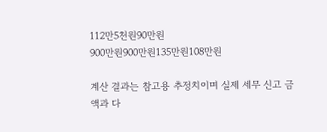112만5천원90만원
900만원900만원135만원108만원

계산 결과는 참고용 추정치이며 실제 세무 신고 금액과 다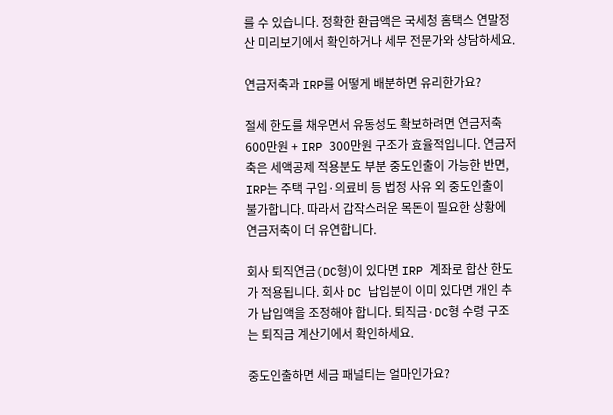를 수 있습니다. 정확한 환급액은 국세청 홈택스 연말정산 미리보기에서 확인하거나 세무 전문가와 상담하세요.

연금저축과 IRP를 어떻게 배분하면 유리한가요?

절세 한도를 채우면서 유동성도 확보하려면 연금저축 600만원 + IRP 300만원 구조가 효율적입니다. 연금저축은 세액공제 적용분도 부분 중도인출이 가능한 반면, IRP는 주택 구입·의료비 등 법정 사유 외 중도인출이 불가합니다. 따라서 갑작스러운 목돈이 필요한 상황에 연금저축이 더 유연합니다.

회사 퇴직연금(DC형)이 있다면 IRP 계좌로 합산 한도가 적용됩니다. 회사 DC 납입분이 이미 있다면 개인 추가 납입액을 조정해야 합니다. 퇴직금·DC형 수령 구조는 퇴직금 계산기에서 확인하세요.

중도인출하면 세금 패널티는 얼마인가요?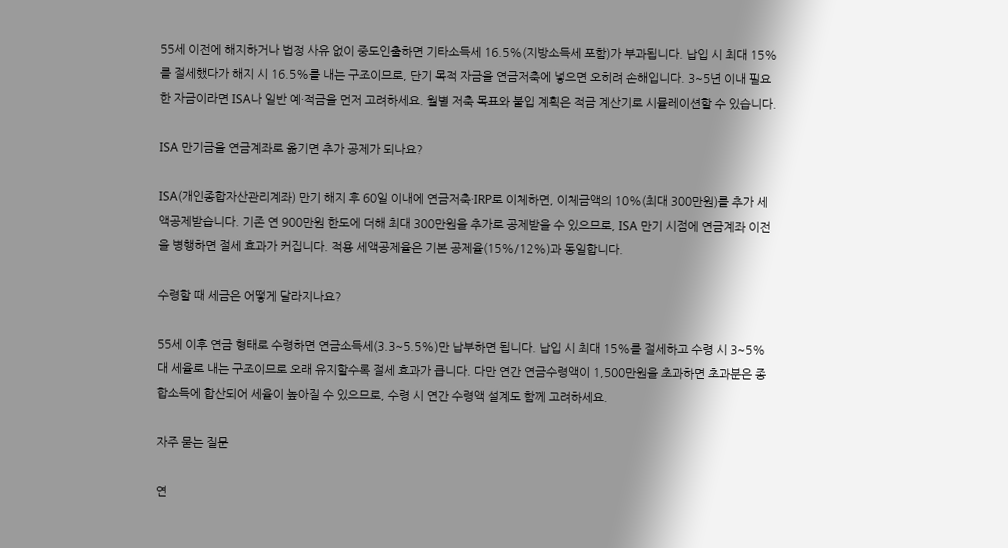55세 이전에 해지하거나 법정 사유 없이 중도인출하면 기타소득세 16.5%(지방소득세 포함)가 부과됩니다. 납입 시 최대 15%를 절세했다가 해지 시 16.5%를 내는 구조이므로, 단기 목적 자금을 연금저축에 넣으면 오히려 손해입니다. 3~5년 이내 필요한 자금이라면 ISA나 일반 예·적금을 먼저 고려하세요. 월별 저축 목표와 불입 계획은 적금 계산기로 시뮬레이션할 수 있습니다.

ISA 만기금을 연금계좌로 옮기면 추가 공제가 되나요?

ISA(개인종합자산관리계좌) 만기 해지 후 60일 이내에 연금저축·IRP로 이체하면, 이체금액의 10%(최대 300만원)를 추가 세액공제받습니다. 기존 연 900만원 한도에 더해 최대 300만원을 추가로 공제받을 수 있으므로, ISA 만기 시점에 연금계좌 이전을 병행하면 절세 효과가 커집니다. 적용 세액공제율은 기본 공제율(15%/12%)과 동일합니다.

수령할 때 세금은 어떻게 달라지나요?

55세 이후 연금 형태로 수령하면 연금소득세(3.3~5.5%)만 납부하면 됩니다. 납입 시 최대 15%를 절세하고 수령 시 3~5%대 세율로 내는 구조이므로 오래 유지할수록 절세 효과가 큽니다. 다만 연간 연금수령액이 1,500만원을 초과하면 초과분은 종합소득에 합산되어 세율이 높아질 수 있으므로, 수령 시 연간 수령액 설계도 함께 고려하세요.

자주 묻는 질문

연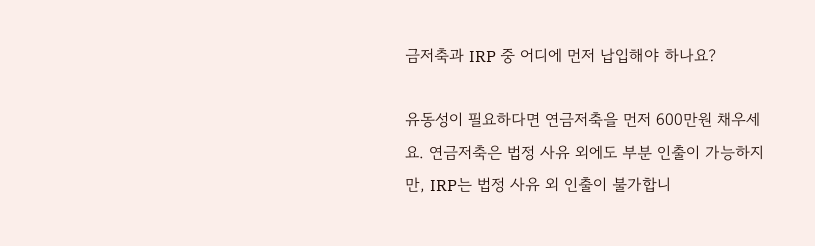금저축과 IRP 중 어디에 먼저 납입해야 하나요?

유동성이 필요하다면 연금저축을 먼저 600만원 채우세요. 연금저축은 법정 사유 외에도 부분 인출이 가능하지만, IRP는 법정 사유 외 인출이 불가합니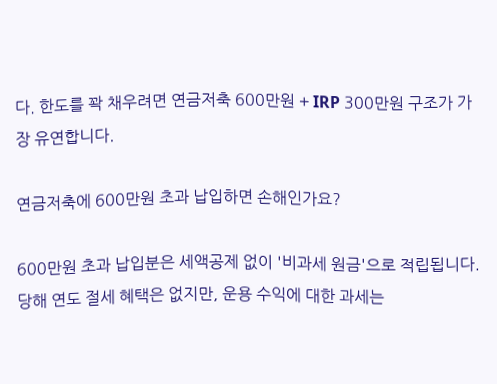다. 한도를 꽉 채우려면 연금저축 600만원 + IRP 300만원 구조가 가장 유연합니다.

연금저축에 600만원 초과 납입하면 손해인가요?

600만원 초과 납입분은 세액공제 없이 '비과세 원금'으로 적립됩니다. 당해 연도 절세 혜택은 없지만, 운용 수익에 대한 과세는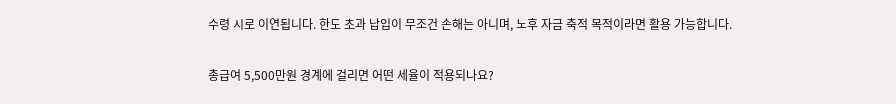수령 시로 이연됩니다. 한도 초과 납입이 무조건 손해는 아니며, 노후 자금 축적 목적이라면 활용 가능합니다.

총급여 5,500만원 경계에 걸리면 어떤 세율이 적용되나요?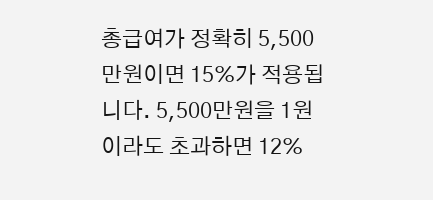총급여가 정확히 5,500만원이면 15%가 적용됩니다. 5,500만원을 1원이라도 초과하면 12%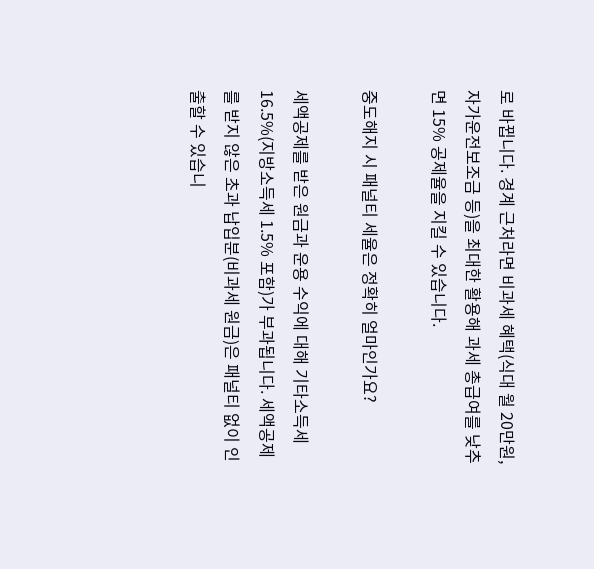로 바뀝니다. 경계 근처라면 비과세 혜택(식대 월 20만원, 자가운전보조금 등)을 최대한 활용해 과세 총급여를 낮추면 15% 공제율을 지킬 수 있습니다.

중도해지 시 패널티 세율은 정확히 얼마인가요?

세액공제를 받은 원금과 운용 수익에 대해 기타소득세 16.5%(지방소득세 1.5% 포함)가 부과됩니다. 세액공제를 받지 않은 초과 납입분(비과세 원금)은 패널티 없이 인출할 수 있습니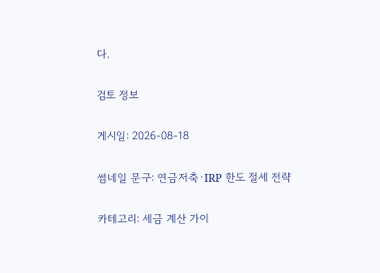다.

검토 정보

게시일: 2026-08-18

썸네일 문구: 연금저축·IRP 한도 절세 전략

카테고리: 세금 계산 가이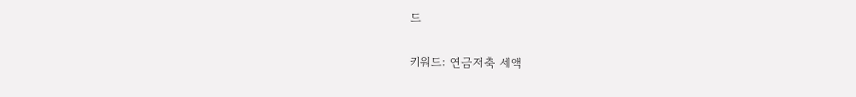드

키워드: 연금저축 세액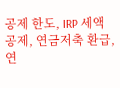공제 한도, IRP 세액공제, 연금저축 환급, 연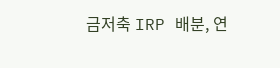금저축 IRP 배분, 연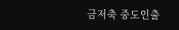금저축 중도인출